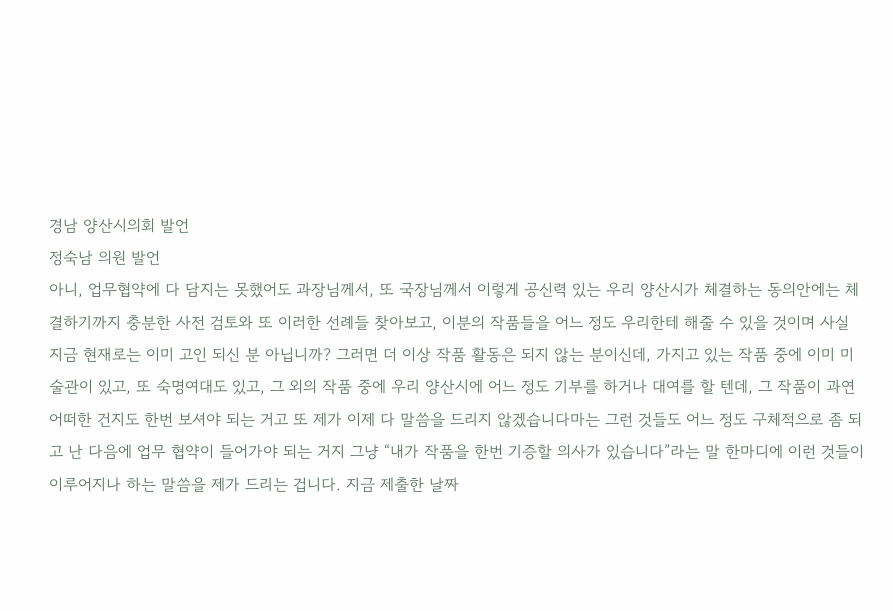경남 양산시의회 발언
정숙남 의원 발언
아니, 업무협약에 다 담지는 못했어도 과장님께서, 또 국장님께서 이렇게 공신력 있는 우리 양산시가 체결하는 동의안에는 체결하기까지 충분한 사전 검토와 또 이러한 선례들 찾아보고, 이분의 작품들을 어느 정도 우리한테 해줄 수 있을 것이며 사실 지금 현재로는 이미 고인 되신 분 아닙니까? 그러면 더 이상 작품 활동은 되지 않는 분이신데, 가지고 있는 작품 중에 이미 미술관이 있고, 또 숙명여대도 있고, 그 외의 작품 중에 우리 양산시에 어느 정도 기부를 하거나 대여를 할 텐데, 그 작품이 과연 어떠한 건지도 한번 보셔야 되는 거고 또 제가 이제 다 말씀을 드리지 않겠습니다마는 그런 것들도 어느 정도 구체적으로 좀 되고 난 다음에 업무 협약이 들어가야 되는 거지 그냥 “내가 작품을 한번 기증할 의사가 있습니다”라는 말 한마디에 이런 것들이 이루어지나 하는 말씀을 제가 드리는 겁니다. 지금 제출한 날짜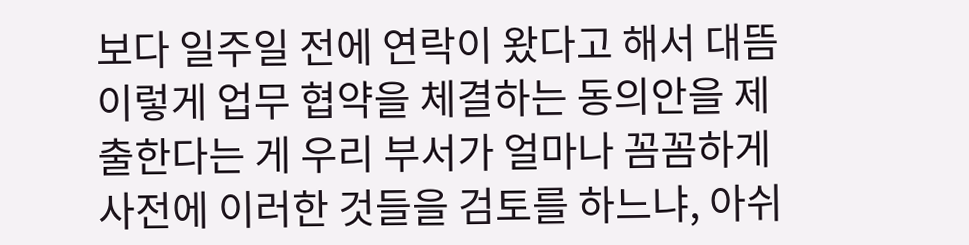보다 일주일 전에 연락이 왔다고 해서 대뜸 이렇게 업무 협약을 체결하는 동의안을 제출한다는 게 우리 부서가 얼마나 꼼꼼하게 사전에 이러한 것들을 검토를 하느냐, 아쉬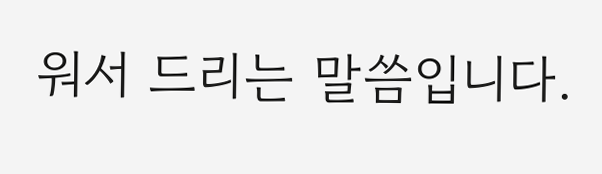워서 드리는 말씀입니다.